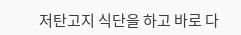저탄고지 식단을 하고 바로 다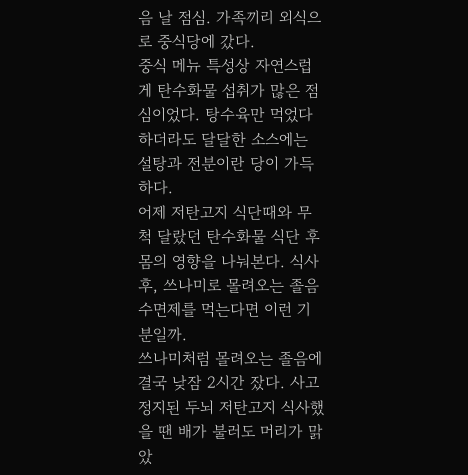음 날 점심. 가족끼리 외식으로 중식당에 갔다.
중식 메뉴 특성상 자연스럽게 탄수화물 섭취가 많은 점심이었다. 탕수육만 먹었다 하더라도 달달한 소스에는 설탕과 전분이란 당이 가득하다.
어제 저탄고지 식단때와 무척 달랐던 탄수화물 식단 후 몸의 영향을 나눠본다. 식사 후, 쓰나미로 몰려오는 졸음 수면제를 먹는다면 이런 기분일까.
쓰나미처럼 몰려오는 졸음에 결국 낮잠 2시간 잤다. 사고 정지된 두뇌 저탄고지 식사했을 땐 배가 불러도 머리가 맑았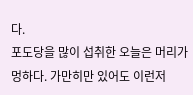다.
포도당을 많이 섭취한 오늘은 머리가 멍하다. 가만히만 있어도 이런저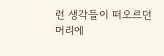런 생각들이 떠오르던 머리에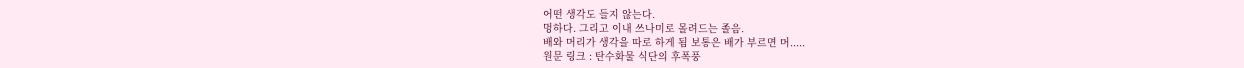어떤 생각도 들지 않는다.
멍하다. 그리고 이내 쓰나미로 몰려드는 졸음.
배와 머리가 생각을 따로 하게 됨 보통은 배가 부르면 머.....
원문 링크 : 탄수화물 식단의 후폭풍